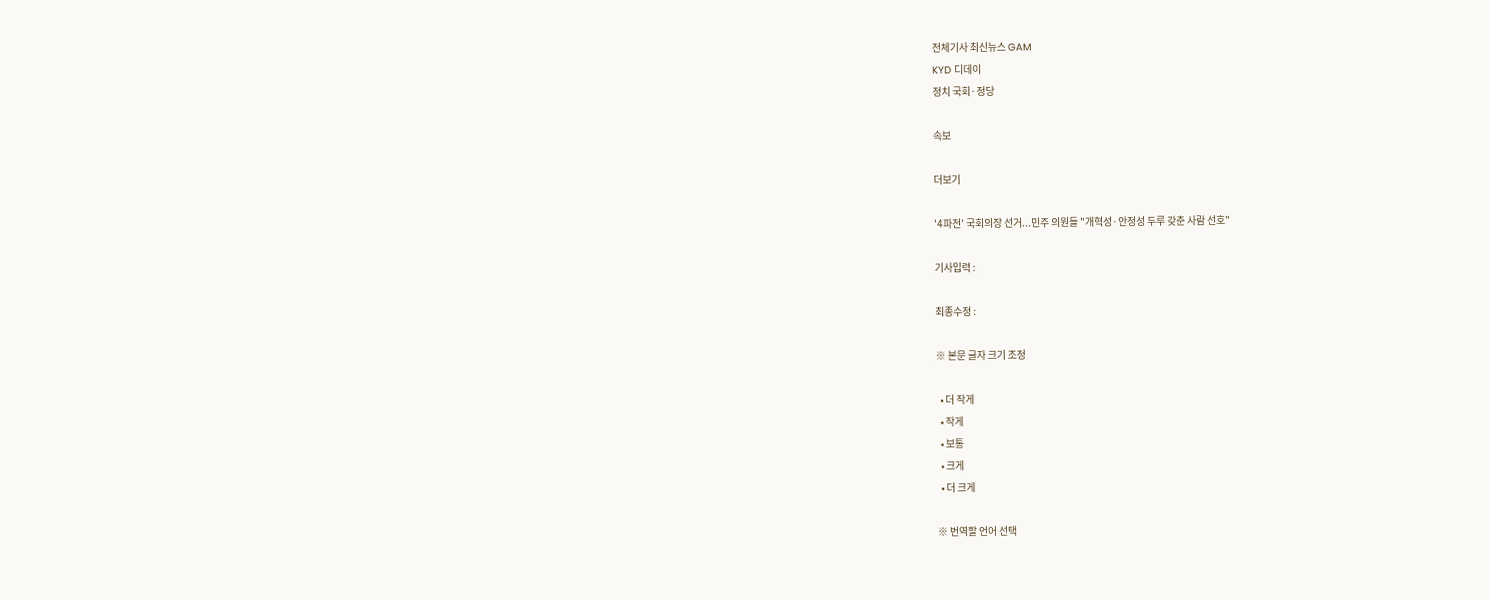전체기사 최신뉴스 GAM
KYD 디데이
정치 국회·정당

속보

더보기

'4파전' 국회의장 선거...민주 의원들 "개혁성·안정성 두루 갖춘 사람 선호"

기사입력 :

최종수정 :

※ 본문 글자 크기 조정

  • 더 작게
  • 작게
  • 보통
  • 크게
  • 더 크게

※ 번역할 언어 선택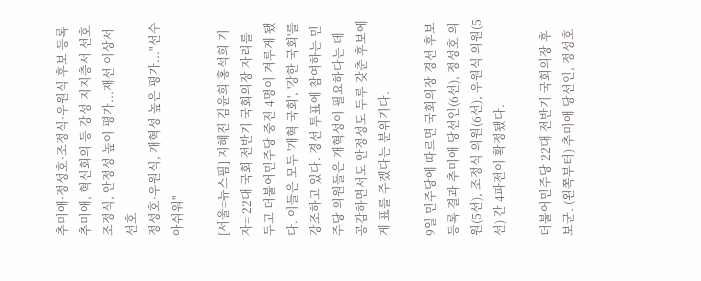추미애·정성호·조정식·우원식 후보 등록
추미애, 혁신회의 등 강성 지지층서 선호
조정식, 안정성 높이 평가...재선 이상서 선호
정성호·우원식, 개혁성 높은 평가..."선수 아쉬워"

[서울=뉴스핌] 지혜진 김윤희 홍석희 기자= 22대 국회 전반기 국회의장 자리를 두고 더불어민주당 중진 4명이 겨루게 됐다. 이들은 모두 '개혁 국회', '강한 국회'를 강조하고 있다. 경선 투표에 참여하는 민주당 의원들은 개혁성이 필요하다는 데 공감하면서도 안정성도 두루 갖춘 후보에게 표를 주겠다는 분위기다.

9일 민주당에 따르면 국회의장 경선 후보 등록 결과 추미애 당선인(6선), 정성호 의원(5선), 조정식 의원(6선), 우원식 의원(5선) 간 4파전이 확정됐다.

더불어민주당 22대 전반기 국회의장 후보군. (왼쪽부터) 추미애 당선인, 정성호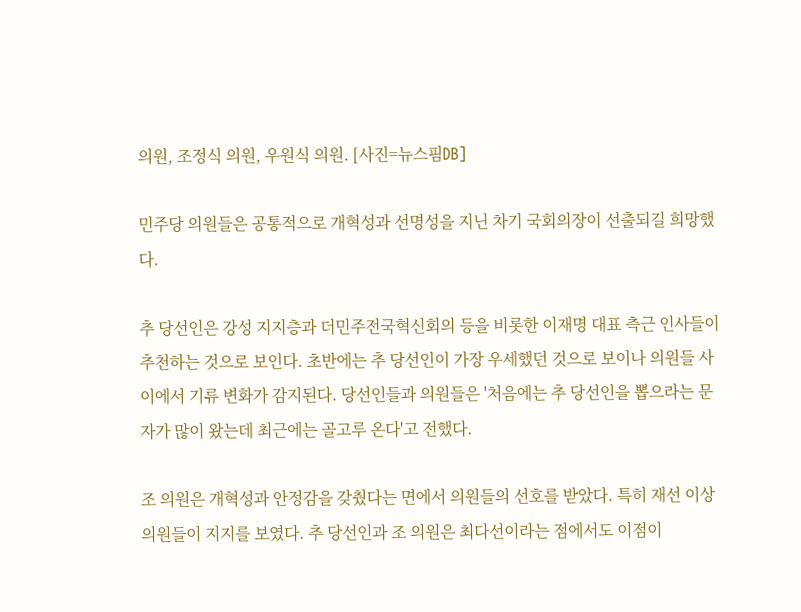의원, 조정식 의원, 우원식 의원. [사진=뉴스핌DB]

민주당 의원들은 공통적으로 개혁성과 선명성을 지닌 차기 국회의장이 선출되길 희망했다.

추 당선인은 강성 지지층과 더민주전국혁신회의 등을 비롯한 이재명 대표 측근 인사들이 추천하는 것으로 보인다. 초반에는 추 당선인이 가장 우세했던 것으로 보이나 의원들 사이에서 기류 변화가 감지된다. 당선인들과 의원들은 '처음에는 추 당선인을 뽑으라는 문자가 많이 왔는데 최근에는 골고루 온다'고 전했다.

조 의원은 개혁성과 안정감을 갖췄다는 면에서 의원들의 선호를 받았다. 특히 재선 이상 의원들이 지지를 보였다. 추 당선인과 조 의원은 최다선이라는 점에서도 이점이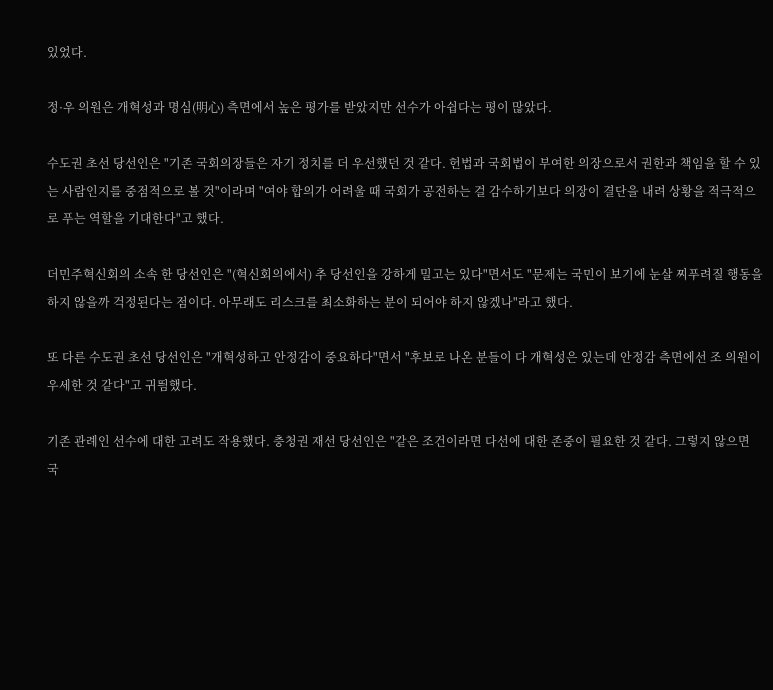있었다.

정·우 의원은 개혁성과 명심(明心) 측면에서 높은 평가를 받았지만 선수가 아쉽다는 평이 많았다.

수도권 초선 당선인은 "기존 국회의장들은 자기 정치를 더 우선했던 것 같다. 헌법과 국회법이 부여한 의장으로서 권한과 책임을 할 수 있는 사람인지를 중점적으로 볼 것"이라며 "여야 합의가 어려울 때 국회가 공전하는 걸 감수하기보다 의장이 결단을 내려 상황을 적극적으로 푸는 역할을 기대한다"고 했다.

더민주혁신회의 소속 한 당선인은 "(혁신회의에서) 추 당선인을 강하게 밀고는 있다"면서도 "문제는 국민이 보기에 눈살 찌푸려질 행동을 하지 않을까 걱정된다는 점이다. 아무래도 리스크를 최소화하는 분이 되어야 하지 않겠나"라고 했다.

또 다른 수도권 초선 당선인은 "개혁성하고 안정감이 중요하다"면서 "후보로 나온 분들이 다 개혁성은 있는데 안정감 측면에선 조 의원이 우세한 것 같다"고 귀띔했다.

기존 관례인 선수에 대한 고려도 작용했다. 충청권 재선 당선인은 "같은 조건이라면 다선에 대한 존중이 필요한 것 같다. 그렇지 않으면 국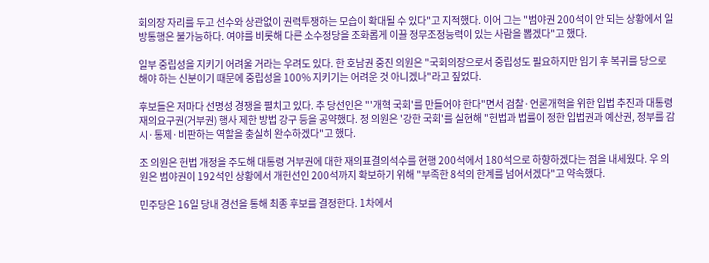회의장 자리를 두고 선수와 상관없이 권력투쟁하는 모습이 확대될 수 있다"고 지적했다. 이어 그는 "범야권 200석이 안 되는 상황에서 일방통행은 불가능하다. 여야를 비롯해 다른 소수정당을 조화롭게 이끌 정무조정능력이 있는 사람을 뽑겠다"고 했다.

일부 중립성을 지키기 어려울 거라는 우려도 있다. 한 호남권 중진 의원은 "국회의장으로서 중립성도 필요하지만 임기 후 복귀를 당으로 해야 하는 신분이기 때문에 중립성을 100% 지키기는 어려운 것 아니겠나"라고 짚었다.

후보들은 저마다 선명성 경쟁을 펼치고 있다. 추 당선인은 "'개혁 국회'를 만들어야 한다"면서 검찰·언론개혁을 위한 입법 추진과 대통령 재의요구권(거부권) 행사 제한 방법 강구 등을 공약했다. 정 의원은 '강한 국회'를 실현해 "헌법과 법률이 정한 입법권과 예산권, 정부를 감시·통제·비판하는 역할을 충실히 완수하겠다"고 했다.

조 의원은 헌법 개정을 주도해 대통령 거부권에 대한 재의표결의석수를 현행 200석에서 180석으로 하향하겠다는 점을 내세웠다. 우 의원은 범야권이 192석인 상황에서 개헌선인 200석까지 확보하기 위해 "부족한 8석의 한계를 넘어서겠다"고 약속했다.

민주당은 16일 당내 경선을 통해 최종 후보를 결정한다. 1차에서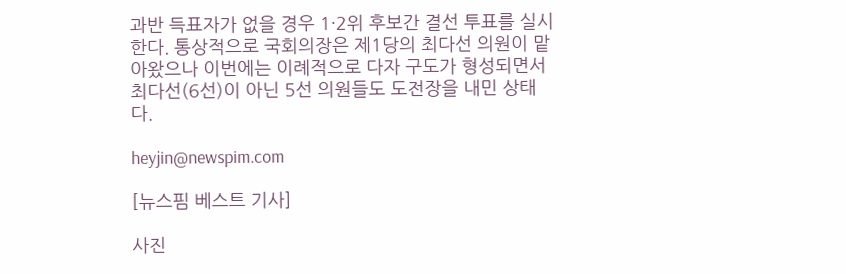과반 득표자가 없을 경우 1·2위 후보간 결선 투표를 실시한다. 통상적으로 국회의장은 제1당의 최다선 의원이 맡아왔으나 이번에는 이례적으로 다자 구도가 형성되면서 최다선(6선)이 아닌 5선 의원들도 도전장을 내민 상태다.

heyjin@newspim.com

[뉴스핌 베스트 기사]

사진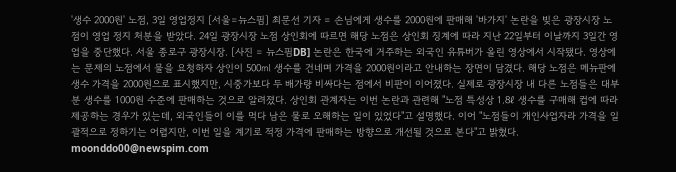'생수 2000원' 노점, 3일 영업정지 [서울=뉴스핌] 최문선 기자 = 손님에게 생수를 2000원에 판매해 '바가지' 논란을 빚은 광장시장 노점이 영업 정지 처분을 받았다. 24일 광장시장 노점 상인회에 따르면 해당 노점은 상인회 징계에 따라 지난 22일부터 이날까지 3일간 영업을 중단했다. 서울 종로구 광장시장. [사진 = 뉴스핌DB] 논란은 한국에 거주하는 외국인 유튜버가 올린 영상에서 시작됐다. 영상에는 문제의 노점에서 물을 요청하자 상인이 500㎖ 생수를 건네며 가격을 2000원이라고 안내하는 장면이 담겼다. 해당 노점은 메뉴판에 생수 가격을 2000원으로 표시했지만, 시중가보다 두 배가량 비싸다는 점에서 비판이 이어졌다. 실제로 광장시장 내 다른 노점들은 대부분 생수를 1000원 수준에 판매하는 것으로 알려졌다. 상인회 관계자는 이번 논란과 관련해 "노점 특성상 1.8ℓ 생수를 구매해 컵에 따라 제공하는 경우가 있는데, 외국인들이 이를 먹다 남은 물로 오해하는 일이 있었다"고 설명했다. 이어 "노점들이 개인사업자라 가격을 일괄적으로 정하기는 어렵지만, 이번 일을 계기로 적정 가격에 판매하는 방향으로 개선될 것으로 본다"고 밝혔다. moonddo00@newspim.com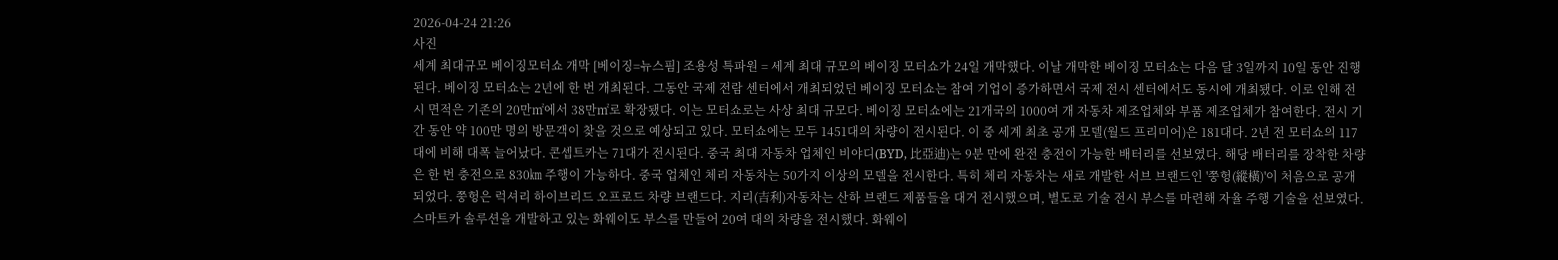2026-04-24 21:26
사진
세계 최대규모 베이징모터쇼 개막 [베이징=뉴스핌] 조용성 특파원 = 세계 최대 규모의 베이징 모터쇼가 24일 개막했다. 이날 개막한 베이징 모터쇼는 다음 달 3일까지 10일 동안 진행된다. 베이징 모터쇼는 2년에 한 번 개최된다. 그동안 국제 전람 센터에서 개최되었던 베이징 모터쇼는 참여 기업이 증가하면서 국제 전시 센터에서도 동시에 개최됐다. 이로 인해 전시 면적은 기존의 20만㎡에서 38만㎡로 확장됐다. 이는 모터쇼로는 사상 최대 규모다. 베이징 모터쇼에는 21개국의 1000여 개 자동차 제조업체와 부품 제조업체가 참여한다. 전시 기간 동안 약 100만 명의 방문객이 찾을 것으로 예상되고 있다. 모터쇼에는 모두 1451대의 차량이 전시된다. 이 중 세계 최초 공개 모델(월드 프리미어)은 181대다. 2년 전 모터쇼의 117대에 비해 대폭 늘어났다. 콘셉트카는 71대가 전시된다. 중국 최대 자동차 업체인 비야디(BYD, 比亞迪)는 9분 만에 완전 충전이 가능한 배터리를 선보였다. 해당 배터리를 장착한 차량은 한 번 충전으로 830㎞ 주행이 가능하다. 중국 업체인 체리 자동차는 50가지 이상의 모델을 전시한다. 특히 체리 자동차는 새로 개발한 서브 브랜드인 '쭝헝(縱橫)'이 처음으로 공개되었다. 쭝헝은 럭셔리 하이브리드 오프로드 차량 브랜드다. 지리(吉利)자동차는 산하 브랜드 제품들을 대거 전시했으며, 별도로 기술 전시 부스를 마련해 자율 주행 기술을 선보였다. 스마트카 솔루션을 개발하고 있는 화웨이도 부스를 만들어 20여 대의 차량을 전시했다. 화웨이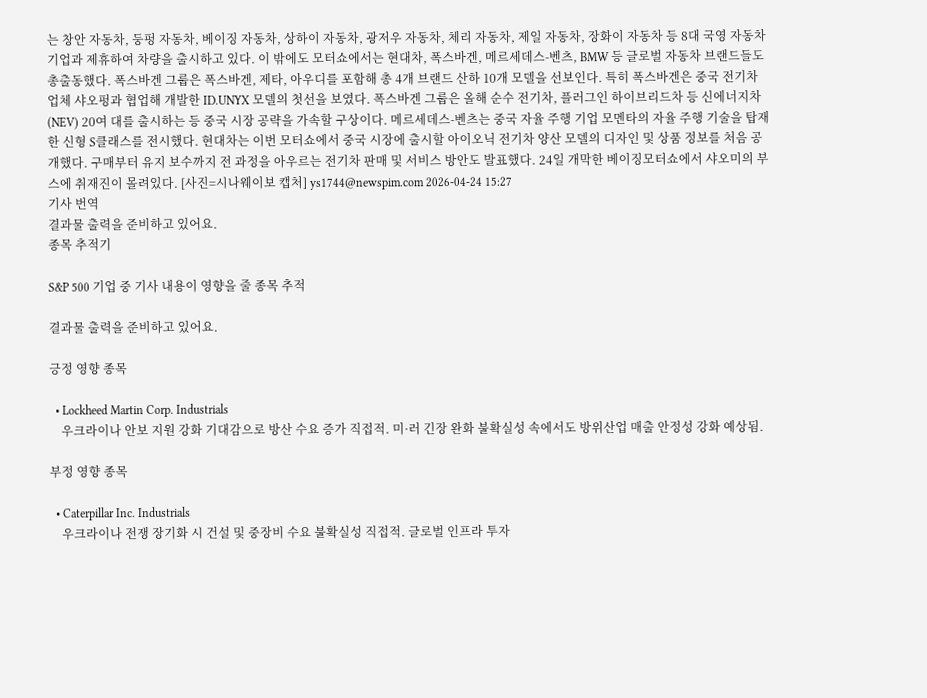는 창안 자동차, 둥펑 자동차, 베이징 자동차, 상하이 자동차, 광저우 자동차, 체리 자동차, 제일 자동차, 장화이 자동차 등 8대 국영 자동차 기업과 제휴하여 차량을 출시하고 있다. 이 밖에도 모터쇼에서는 현대차, 폭스바겐, 메르세데스-벤츠, BMW 등 글로벌 자동차 브랜드들도 총출동했다. 폭스바겐 그룹은 폭스바겐, 제타, 아우디를 포함해 총 4개 브랜드 산하 10개 모델을 선보인다. 특히 폭스바겐은 중국 전기차 업체 샤오펑과 협업해 개발한 ID.UNYX 모델의 첫선을 보였다. 폭스바겐 그룹은 올해 순수 전기차, 플러그인 하이브리드차 등 신에너지차(NEV) 20여 대를 출시하는 등 중국 시장 공략을 가속할 구상이다. 메르세데스-벤츠는 중국 자율 주행 기업 모멘타의 자율 주행 기술을 탑재한 신형 S클래스를 전시했다. 현대차는 이번 모터쇼에서 중국 시장에 출시할 아이오닉 전기차 양산 모델의 디자인 및 상품 정보를 처음 공개했다. 구매부터 유지 보수까지 전 과정을 아우르는 전기차 판매 및 서비스 방안도 발표했다. 24일 개막한 베이징모터쇼에서 샤오미의 부스에 취재진이 몰려있다. [사진=시나웨이보 캡처] ys1744@newspim.com 2026-04-24 15:27
기사 번역
결과물 출력을 준비하고 있어요.
종목 추적기

S&P 500 기업 중 기사 내용이 영향을 줄 종목 추적

결과물 출력을 준비하고 있어요.

긍정 영향 종목

  • Lockheed Martin Corp. Industrials
    우크라이나 안보 지원 강화 기대감으로 방산 수요 증가 직접적. 미·러 긴장 완화 불확실성 속에서도 방위산업 매출 안정성 강화 예상됨.

부정 영향 종목

  • Caterpillar Inc. Industrials
    우크라이나 전쟁 장기화 시 건설 및 중장비 수요 불확실성 직접적. 글로벌 인프라 투자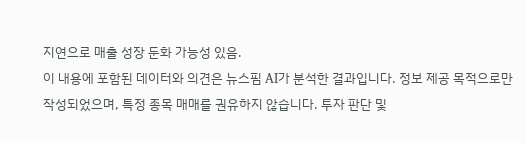지연으로 매출 성장 둔화 가능성 있음.
이 내용에 포함된 데이터와 의견은 뉴스핌 AI가 분석한 결과입니다. 정보 제공 목적으로만 작성되었으며, 특정 종목 매매를 권유하지 않습니다. 투자 판단 및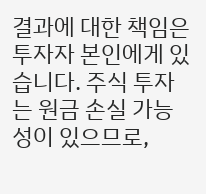결과에 대한 책임은 투자자 본인에게 있습니다. 주식 투자는 원금 손실 가능성이 있으므로,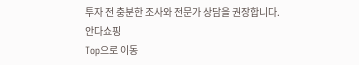투자 전 충분한 조사와 전문가 상담을 권장합니다.
안다쇼핑
Top으로 이동